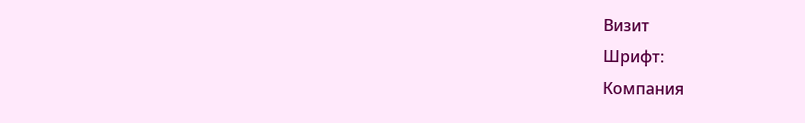Визит
Шрифт:
Компания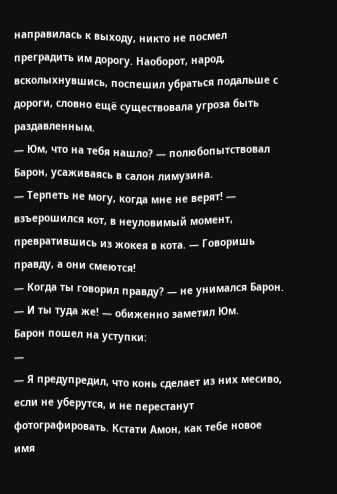направилась к выходу, никто не посмел преградить им дорогу. Наоборот, народ, всколыхнувшись, поспешил убраться подальше с дороги, словно ещё существовала угроза быть раздавленным.
— Юм, что на тебя нашло? — полюбопытствовал Барон, усаживаясь в салон лимузина.
— Терпеть не могу, когда мне не верят! — взъерошился кот, в неуловимый момент, превратившись из жокея в кота. — Говоришь правду, а они смеются!
— Когда ты говорил правду? — не унимался Барон.
— И ты туда же! — обиженно заметил Юм.
Барон пошел на уступки:
—
— Я предупредил, что конь сделает из них месиво, если не уберутся, и не перестанут фотографировать. Кстати Амон, как тебе новое имя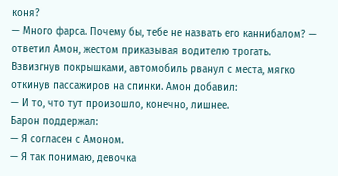коня?
— Много фарса. Почему бы, тебе не назвать его каннибалом? — ответил Амон, жестом приказывая водителю трогать.
Взвизгнув покрышками, автомобиль рванул с места, мягко откинув пассажиров на спинки. Амон добавил:
— И то, что тут произошло, конечно, лишнее.
Барон поддержал:
— Я согласен с Амоном.
— Я так понимаю, девочка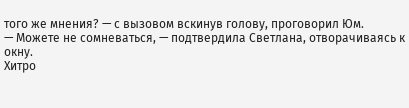того же мнения? — с вызовом вскинув голову, проговорил Юм.
— Можете не сомневаться, — подтвердила Светлана, отворачиваясь к окну.
Хитро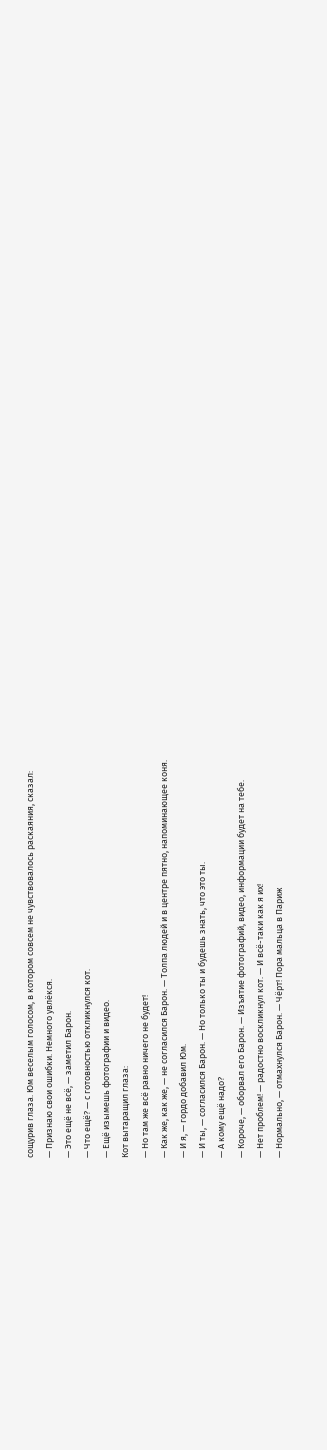сощурив глаза. Юм веселым голосом, в котором совсем не чувствовалось раскаяния, сказал:
— Признаю свои ошибки. Немного увлёкся.
— Это ещё не всё, — заметил Барон.
— Что ещё? — с готовностью откликнулся кот.
— Ещё изымешь фотографии и видео.
Кот вытаращил глаза:
— Но там же всё равно ничего не будет!
— Как же, как же, — не согласился Барон. — Толпа людей и в центре пятно, напоминающее коня.
— И я, — гордо добавил Юм.
— И ты, — согласился Барон. — Но только ты и будешь знать, что это ты.
— А кому ещё надо?
— Короче, — оборвал его Барон. — Изъятие фотографий, видео, информации будет на тебе.
— Нет проблем! — радостно воскликнул кот. — И всё-таки как я их!
— Нормально, — отмахнулся Барон. — Чёрт! Пора мальца в Париж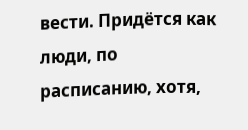вести. Придётся как люди, по расписанию, хотя,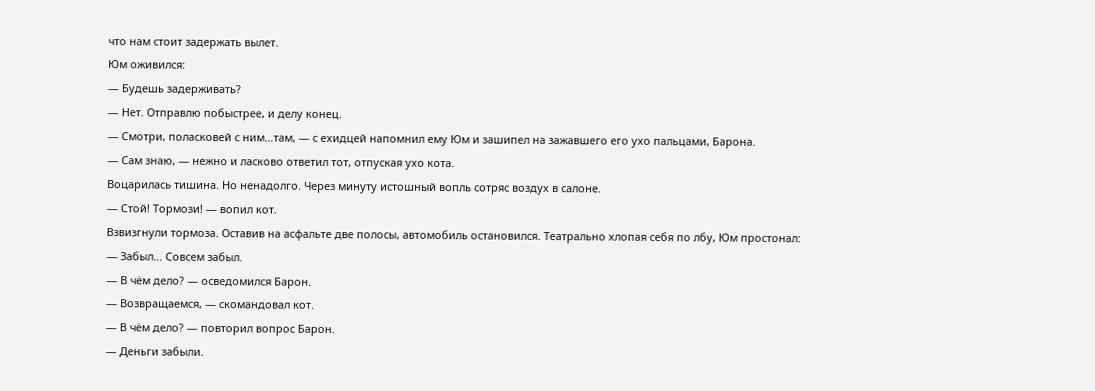что нам стоит задержать вылет.
Юм оживился:
— Будешь задерживать?
— Нет. Отправлю побыстрее, и делу конец.
— Смотри, поласковей с ним…там, — с ехидцей напомнил ему Юм и зашипел на зажавшего его ухо пальцами, Барона.
— Сам знаю, — нежно и ласково ответил тот, отпуская ухо кота.
Воцарилась тишина. Но ненадолго. Через минуту истошный вопль сотряс воздух в салоне.
— Стой! Тормози! — вопил кот.
Взвизгнули тормоза. Оставив на асфальте две полосы, автомобиль остановился. Театрально хлопая себя по лбу, Юм простонал:
— Забыл… Совсем забыл.
— В чём дело? — осведомился Барон.
— Возвращаемся, — скомандовал кот.
— В чём дело? — повторил вопрос Барон.
— Деньги забыли.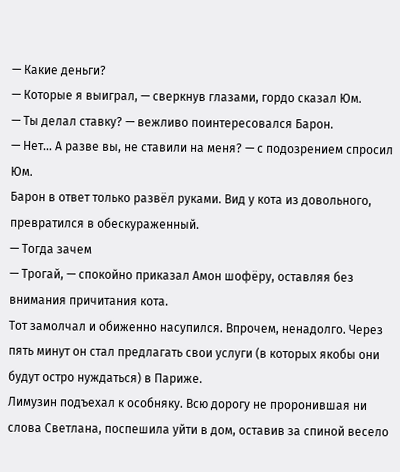— Какие деньги?
— Которые я выиграл, — сверкнув глазами, гордо сказал Юм.
— Ты делал ставку? — вежливо поинтересовался Барон.
— Нет… А разве вы, не ставили на меня? — с подозрением спросил Юм.
Барон в ответ только развёл руками. Вид у кота из довольного, превратился в обескураженный.
— Тогда зачем
— Трогай, — спокойно приказал Амон шофёру, оставляя без внимания причитания кота.
Тот замолчал и обиженно насупился. Впрочем, ненадолго. Через пять минут он стал предлагать свои услуги (в которых якобы они будут остро нуждаться) в Париже.
Лимузин подъехал к особняку. Всю дорогу не проронившая ни слова Светлана, поспешила уйти в дом, оставив за спиной весело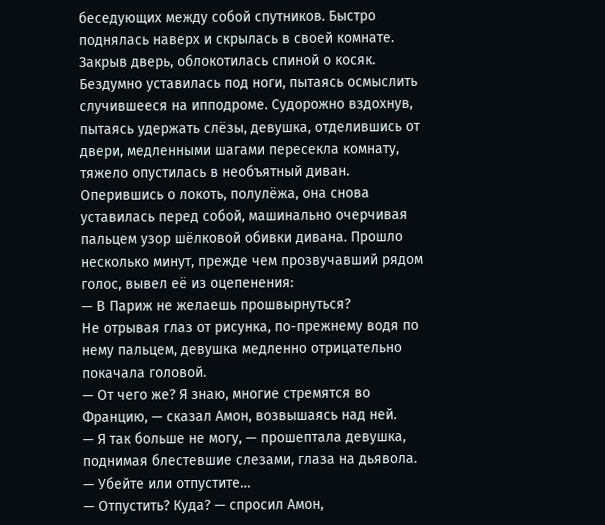беседующих между собой спутников. Быстро поднялась наверх и скрылась в своей комнате. Закрыв дверь, облокотилась спиной о косяк. Бездумно уставилась под ноги, пытаясь осмыслить случившееся на ипподроме. Судорожно вздохнув, пытаясь удержать слёзы, девушка, отделившись от двери, медленными шагами пересекла комнату, тяжело опустилась в необъятный диван. Оперившись о локоть, полулёжа, она снова уставилась перед собой, машинально очерчивая пальцем узор шёлковой обивки дивана. Прошло несколько минут, прежде чем прозвучавший рядом голос, вывел её из оцепенения:
— В Париж не желаешь прошвырнуться?
Не отрывая глаз от рисунка, по-прежнему водя по нему пальцем, девушка медленно отрицательно покачала головой.
— От чего же? Я знаю, многие стремятся во Францию, — сказал Амон, возвышаясь над ней.
— Я так больше не могу, — прошептала девушка, поднимая блестевшие слезами, глаза на дьявола. — Убейте или отпустите…
— Отпустить? Куда? — спросил Амон,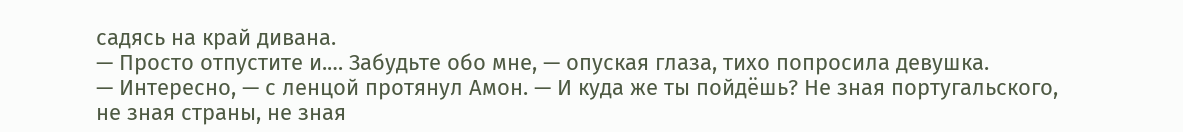садясь на край дивана.
— Просто отпустите и.… Забудьте обо мне, — опуская глаза, тихо попросила девушка.
— Интересно, — с ленцой протянул Амон. — И куда же ты пойдёшь? Не зная португальского, не зная страны, не зная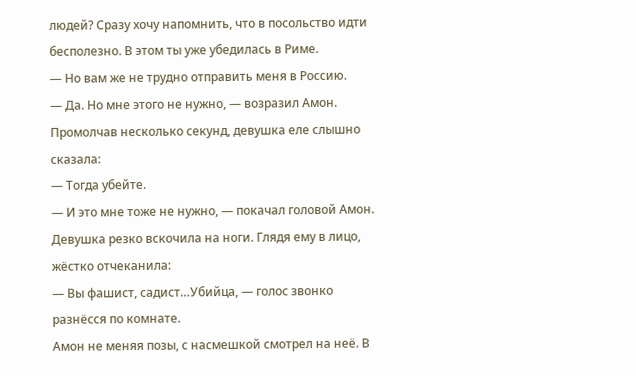людей? Сразу хочу напомнить, что в посольство идти бесполезно. В этом ты уже убедилась в Риме.
— Но вам же не трудно отправить меня в Россию.
— Да. Но мне этого не нужно, — возразил Амон.
Промолчав несколько секунд, девушка еле слышно сказала:
— Тогда убейте.
— И это мне тоже не нужно, — покачал головой Амон.
Девушка резко вскочила на ноги. Глядя ему в лицо, жёстко отчеканила:
— Вы фашист, садист…Убийца, — голос звонко разнёсся по комнате.
Амон не меняя позы, с насмешкой смотрел на неё. В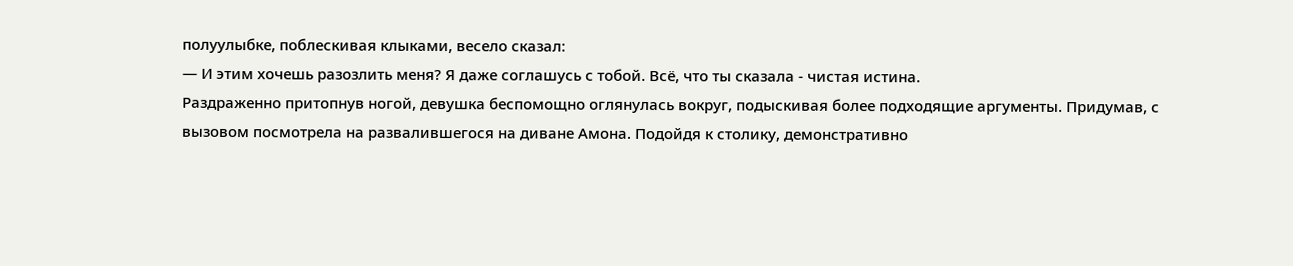полуулыбке, поблескивая клыками, весело сказал:
— И этим хочешь разозлить меня? Я даже соглашусь с тобой. Всё, что ты сказала - чистая истина.
Раздраженно притопнув ногой, девушка беспомощно оглянулась вокруг, подыскивая более подходящие аргументы. Придумав, с вызовом посмотрела на развалившегося на диване Амона. Подойдя к столику, демонстративно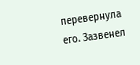перевернула его. Зазвенел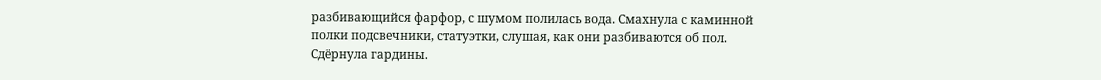разбивающийся фарфор, с шумом полилась вода. Смахнула с каминной полки подсвечники, статуэтки, слушая, как они разбиваются об пол. Сдёрнула гардины.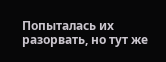Попыталась их разорвать, но тут же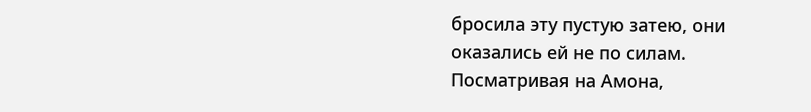бросила эту пустую затею, они оказались ей не по силам. Посматривая на Амона,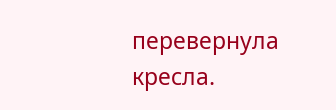перевернула кресла.